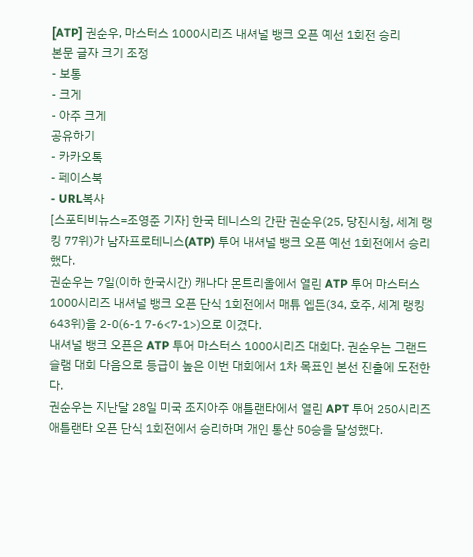[ATP] 권순우, 마스터스 1000시리즈 내셔널 뱅크 오픈 예선 1회전 승리
본문 글자 크기 조정
- 보통
- 크게
- 아주 크게
공유하기
- 카카오톡
- 페이스북
- URL복사
[스포티비뉴스=조영준 기자] 한국 테니스의 간판 권순우(25, 당진시청, 세계 랭킹 77위)가 남자프로테니스(ATP) 투어 내셔널 뱅크 오픈 예선 1회전에서 승리했다.
권순우는 7일(이하 한국시간) 캐나다 몬트리올에서 열린 ATP 투어 마스터스 1000시리즈 내셔널 뱅크 오픈 단식 1회전에서 매튜 엡든(34, 호주, 세계 랭킹 643위)을 2-0(6-1 7-6<7-1>)으로 이겼다.
내셔널 뱅크 오픈은 ATP 투어 마스터스 1000시리즈 대회다. 권순우는 그랜드슬램 대회 다음으로 등급이 높은 이번 대회에서 1차 목표인 본선 진출에 도전한다.
권순우는 지난달 28일 미국 조지아주 애틀랜타에서 열린 APT 투어 250시리즈 애틀랜타 오픈 단식 1회전에서 승리하며 개인 통산 50승을 달성했다.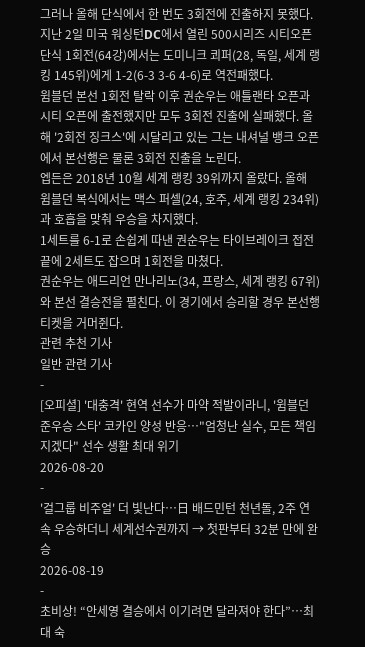그러나 올해 단식에서 한 번도 3회전에 진출하지 못했다. 지난 2일 미국 워싱턴DC에서 열린 500시리즈 시티오픈 단식 1회전(64강)에서는 도미니크 쾨퍼(28, 독일, 세계 랭킹 145위)에게 1-2(6-3 3-6 4-6)로 역전패했다.
윔블던 본선 1회전 탈락 이후 권순우는 애틀랜타 오픈과 시티 오픈에 출전했지만 모두 3회전 진출에 실패했다. 올해 '2회전 징크스'에 시달리고 있는 그는 내셔널 뱅크 오픈에서 본선행은 물론 3회전 진출을 노린다.
엡든은 2018년 10월 세계 랭킹 39위까지 올랐다. 올해 윔블던 복식에서는 맥스 퍼셀(24, 호주, 세계 랭킹 234위)과 호흡을 맞춰 우승을 차지했다.
1세트를 6-1로 손쉽게 따낸 권순우는 타이브레이크 접전 끝에 2세트도 잡으며 1회전을 마쳤다.
권순우는 애드리언 만나리노(34, 프랑스, 세계 랭킹 67위)와 본선 결승전을 펼친다. 이 경기에서 승리할 경우 본선행 티켓을 거머쥔다.
관련 추천 기사
일반 관련 기사
-
[오피셜] '대충격' 현역 선수가 마약 적발이라니, '윔블던 준우승 스타' 코카인 양성 반응…"엄청난 실수, 모든 책임 지겠다" 선수 생활 최대 위기
2026-08-20
-
'걸그룹 비주얼' 더 빛난다…日 배드민턴 천년돌, 2주 연속 우승하더니 세계선수권까지 → 첫판부터 32분 만에 완승
2026-08-19
-
초비상! “안세영 결승에서 이기려면 달라져야 한다”…최대 숙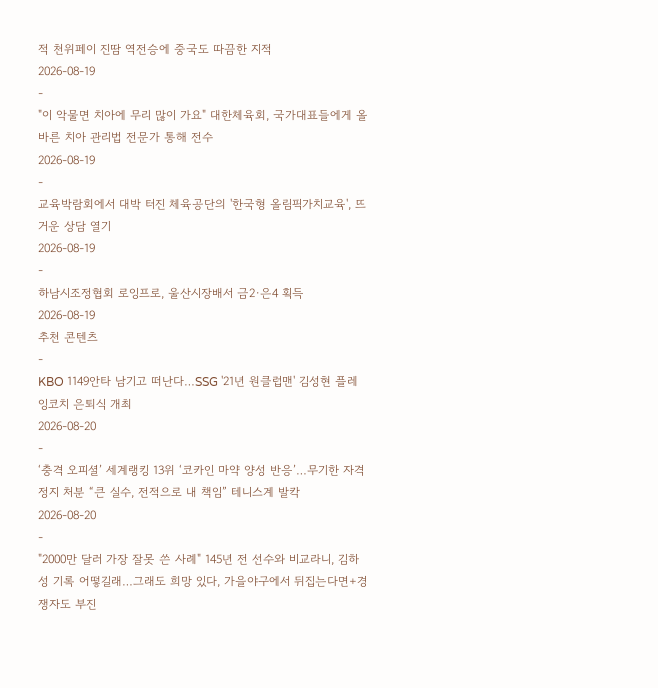적 천위페이 진땀 역전승에 중국도 따끔한 지적
2026-08-19
-
"이 악물면 치아에 무리 많이 가요" 대한체육회, 국가대표들에게 올바른 치아 관리법 전문가 통해 전수
2026-08-19
-
교육박람회에서 대박 터진 체육공단의 '한국형 올림픽가치교육', 뜨거운 상담 열기
2026-08-19
-
하남시조정협회 로잉프로, 울산시장배서 금2·은4 획득
2026-08-19
추천 콘텐츠
-
KBO 1149안타 남기고 떠난다…SSG '21년 원클럽맨' 김성현 플레잉코치 은퇴식 개최
2026-08-20
-
‘충격 오피셜’ 세계랭킹 13위 ‘코카인 마약 양성 반응’…무기한 자격 정지 처분 “큰 실수, 전적으로 내 책임” 테니스계 발칵
2026-08-20
-
"2000만 달러 가장 잘못 쓴 사례" 145년 전 선수와 비교라니, 김하성 기록 어떻길래…그래도 희망 있다, 가을야구에서 뒤집는다면+경쟁자도 부진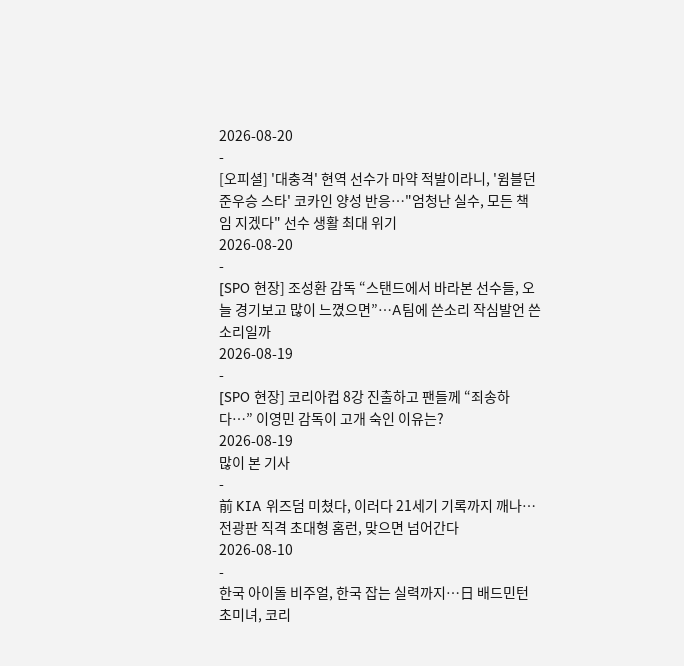2026-08-20
-
[오피셜] '대충격' 현역 선수가 마약 적발이라니, '윔블던 준우승 스타' 코카인 양성 반응…"엄청난 실수, 모든 책임 지겠다" 선수 생활 최대 위기
2026-08-20
-
[SPO 현장] 조성환 감독 “스탠드에서 바라본 선수들, 오늘 경기보고 많이 느꼈으면”…A팀에 쓴소리 작심발언 쓴소리일까
2026-08-19
-
[SPO 현장] 코리아컵 8강 진출하고 팬들께 “죄송하다…” 이영민 감독이 고개 숙인 이유는?
2026-08-19
많이 본 기사
-
前 KIA 위즈덤 미쳤다, 이러다 21세기 기록까지 깨나… 전광판 직격 초대형 홈런, 맞으면 넘어간다
2026-08-10
-
한국 아이돌 비주얼, 한국 잡는 실력까지…日 배드민턴 초미녀, 코리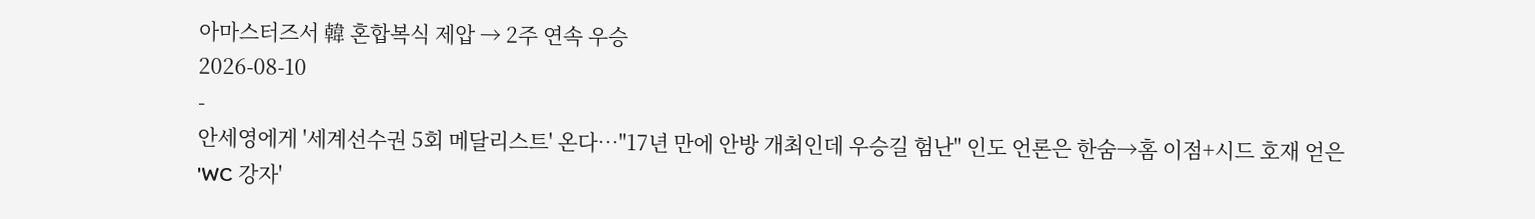아마스터즈서 韓 혼합복식 제압 → 2주 연속 우승
2026-08-10
-
안세영에게 '세계선수권 5회 메달리스트' 온다…"17년 만에 안방 개최인데 우승길 험난" 인도 언론은 한숨→홈 이점+시드 호재 얻은 'WC 강자'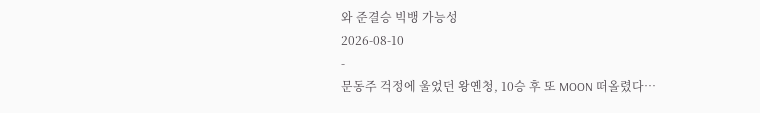와 준결승 빅뱅 가능성
2026-08-10
-
문동주 걱정에 울었던 왕옌청, 10승 후 또 MOON 떠올렸다…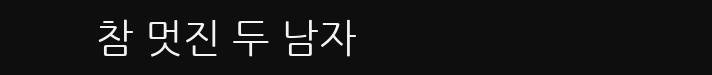참 멋진 두 남자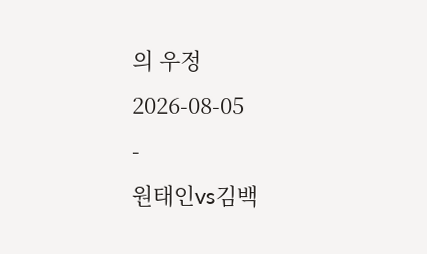의 우정
2026-08-05
-
원태인vs김백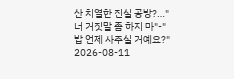산 치열한 진실 공방?…"너 거짓말 좀 하지 마"-"밥 언제 사주실 거예요?"
2026-08-11